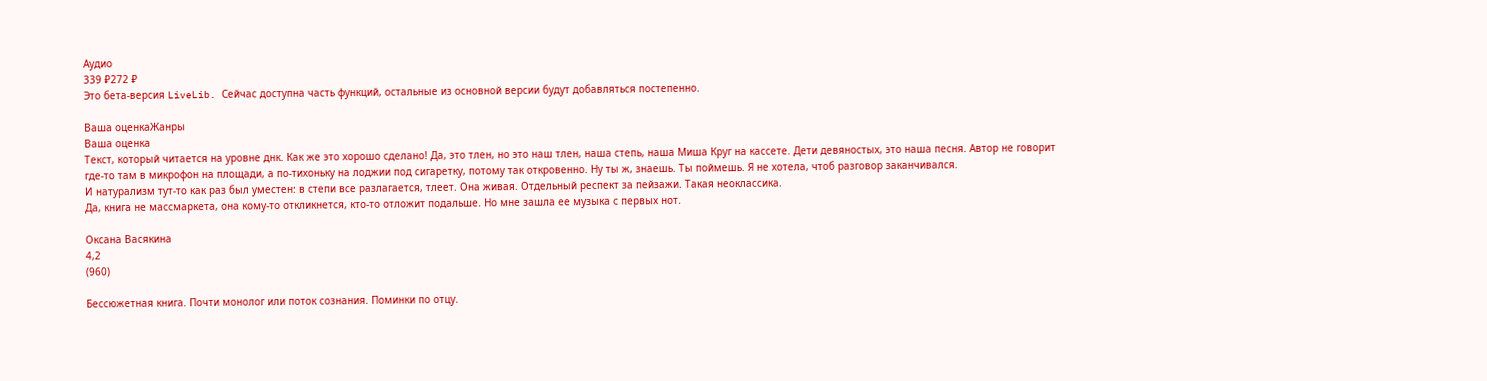Аудио
339 ₽272 ₽
Это бета-версия LiveLib. Сейчас доступна часть функций, остальные из основной версии будут добавляться постепенно.

Ваша оценкаЖанры
Ваша оценка
Текст, который читается на уровне днк. Как же это хорошо сделано! Да, это тлен, но это наш тлен, наша степь, наша Миша Круг на кассете. Дети девяностых, это наша песня. Автор не говорит где-то там в микрофон на площади, а по-тихоньку на лоджии под сигаретку, потому так откровенно. Ну ты ж, знаешь. Ты поймешь. Я не хотела, чтоб разговор заканчивался.
И натурализм тут-то как раз был уместен: в степи все разлагается, тлеет. Она живая. Отдельный респект за пейзажи. Такая неоклассика.
Да, книга не массмаркета, она кому-то откликнется, кто-то отложит подальше. Но мне зашла ее музыка с первых нот.

Оксана Васякина
4,2
(960)

Бессюжетная книга. Почти монолог или поток сознания. Поминки по отцу.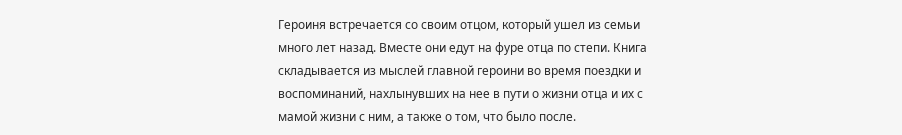Героиня встречается со своим отцом, который ушел из семьи много лет назад. Вместе они едут на фуре отца по степи. Книга складывается из мыслей главной героини во время поездки и воспоминаний, нахлынувших на нее в пути о жизни отца и их с мамой жизни с ним, а также о том, что было после.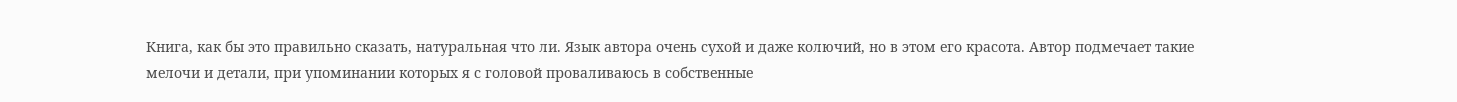Книга, как бы это правильно сказать, натуральная что ли. Язык автора очень сухой и даже колючий, но в этом его красота. Автор подмечает такие мелочи и детали, при упоминании которых я с головой проваливаюсь в собственные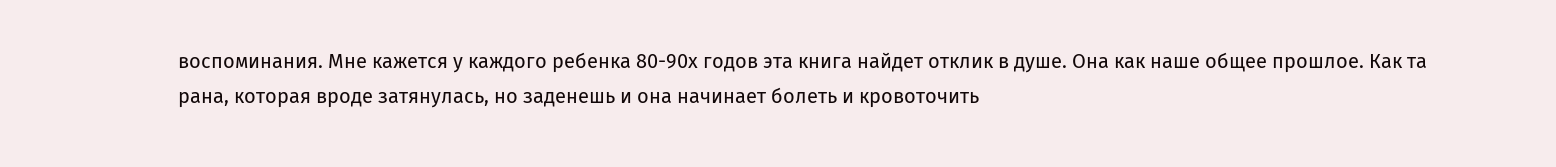воспоминания. Мне кажется у каждого ребенка 80-90х годов эта книга найдет отклик в душе. Она как наше общее прошлое. Как та рана, которая вроде затянулась, но заденешь и она начинает болеть и кровоточить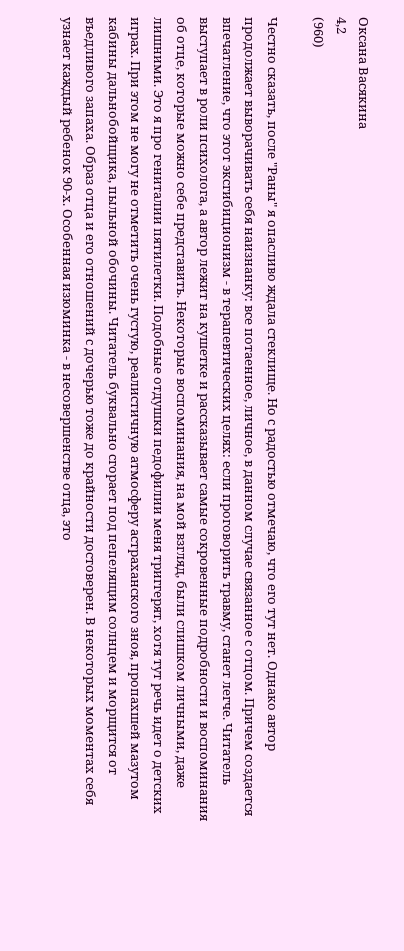Оксана Васякина
4,2
(960)

Честно сказать, после "Раны" я опасливо ждала стеклище. Но с радостью отмечаю, что его тут нет. Однако автор продолжает выворачивать себя наизнанку: все потаенное, личное, в данном случае связанное с отцом. Причем создается впечатление, что этот эксгибиционизм - в терапевтических целях: если проговорить травму, станет легче. Читатель выступает в роли психолога, а автор лежит на кушетке и рассказывает самые сокровенные подробности и воспоминания об отце, которые можно себе представить. Некоторые воспоминания, на мой взгляд, были слишком личными, даже лишними. Это я про гениталии пятилетки. Подобные отдушки педофилии меня триггерят, хотя тут речь идет о детских играх. При этом не могу не отметить очень густую, реалистичную атмосферу астраханского зноя, пропахшей мазутом кабины дальнобойщика, пыльной обочины. Читатель буквально сгорает под пепелящим солнцем и морщится от въедливого запаха. Образ отца и его отношений с дочерью тоже до крайности достоверен. В некоторых моментах себя узнает каждый ребенок 90-х. Особенная изюминка - в несовершенстве отца, это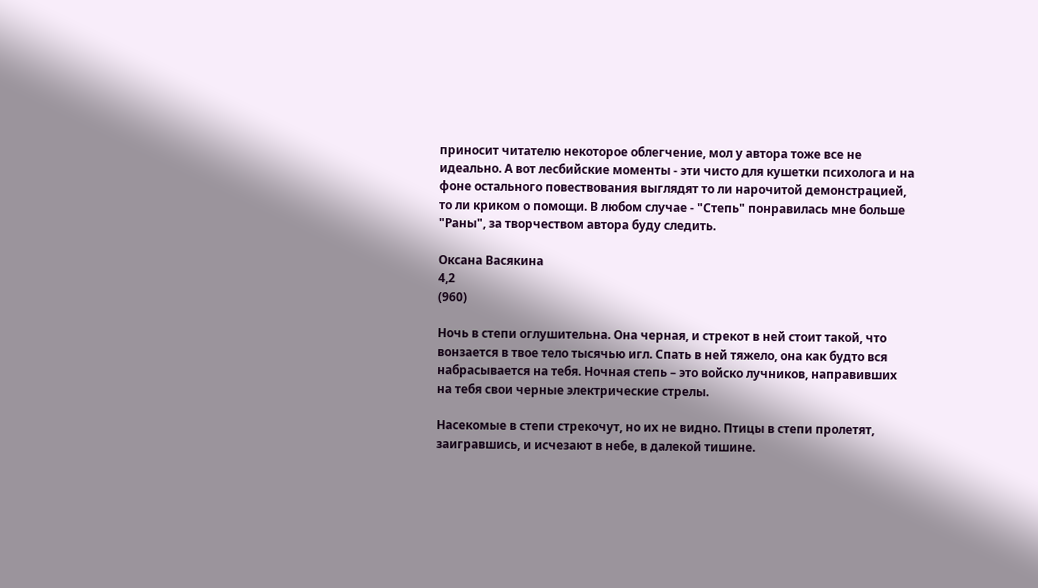приносит читателю некоторое облегчение, мол у автора тоже все не идеально. А вот лесбийские моменты - эти чисто для кушетки психолога и на фоне остального повествования выглядят то ли нарочитой демонстрацией, то ли криком о помощи. В любом случае - "Степь" понравилась мне больше "Раны", за творчеством автора буду следить.

Оксана Васякина
4,2
(960)

Ночь в степи оглушительна. Она черная, и стрекот в ней стоит такой, что вонзается в твое тело тысячью игл. Спать в ней тяжело, она как будто вся набрасывается на тебя. Ночная степь – это войско лучников, направивших на тебя свои черные электрические стрелы.

Насекомые в степи стрекочут, но их не видно. Птицы в степи пролетят, заигравшись, и исчезают в небе, в далекой тишине.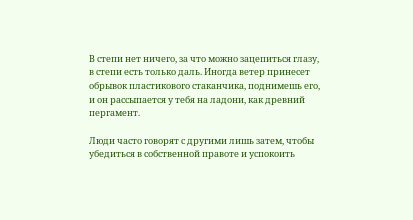В степи нет ничего, за что можно зацепиться глазу, в степи есть только даль. Иногда ветер принесет обрывок пластикового стаканчика, поднимешь его, и он рассыпается у тебя на ладони, как древний пергамент.

Люди часто говорят с другими лишь затем, чтобы убедиться в собственной правоте и успокоить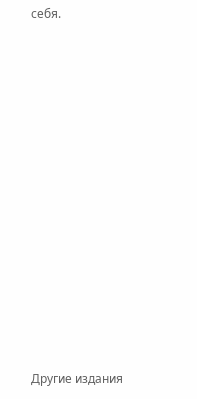себя.














Другие издания